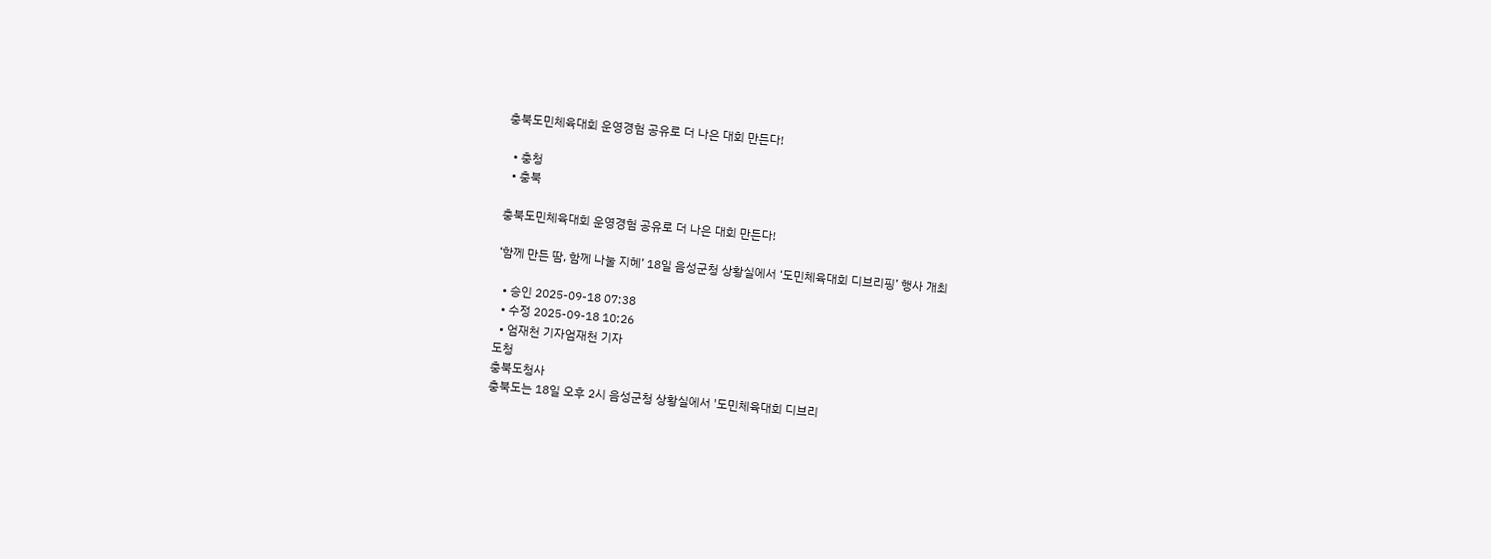충북도민체육대회 운영경험 공유로 더 나은 대회 만든다!

  • 충청
  • 충북

충북도민체육대회 운영경험 공유로 더 나은 대회 만든다!

‘함께 만든 땀, 함께 나눌 지혜’ 18일 음성군청 상황실에서 ‘도민체육대회 디브리핑’ 행사 개최

  • 승인 2025-09-18 07:38
  • 수정 2025-09-18 10:26
  • 엄재천 기자엄재천 기자
도청
충북도청사
충북도는 18일 오후 2시 음성군청 상황실에서 '도민체육대회 디브리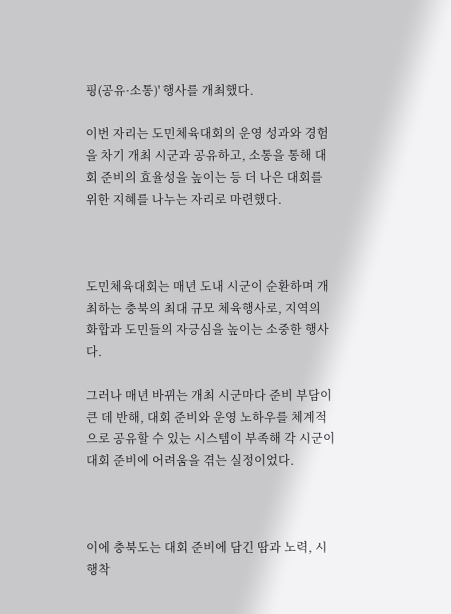핑(공유·소통)' 행사를 개최했다.

이번 자리는 도민체육대회의 운영 성과와 경험을 차기 개최 시군과 공유하고, 소통을 통해 대회 준비의 효율성을 높이는 등 더 나은 대회를 위한 지혜를 나누는 자리로 마련했다.



도민체육대회는 매년 도내 시군이 순환하며 개최하는 충북의 최대 규모 체육행사로, 지역의 화합과 도민들의 자긍심을 높이는 소중한 행사다.

그러나 매년 바뀌는 개최 시군마다 준비 부담이 큰 데 반해, 대회 준비와 운영 노하우를 체계적으로 공유할 수 있는 시스템이 부족해 각 시군이 대회 준비에 어려움을 겪는 실정이었다.



이에 충북도는 대회 준비에 담긴 땀과 노력, 시행착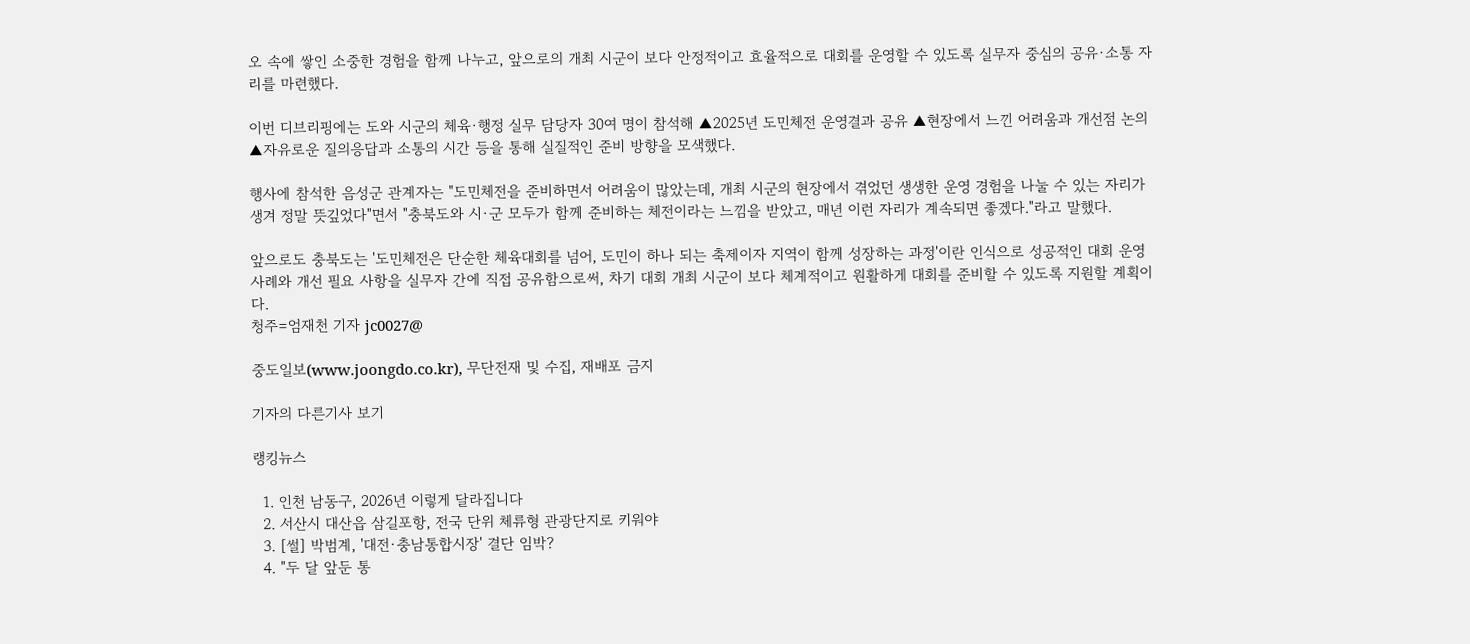오 속에 쌓인 소중한 경험을 함께 나누고, 앞으로의 개최 시군이 보다 안정적이고 효율적으로 대회를 운영할 수 있도록 실무자 중심의 공유·소통 자리를 마련했다.

이번 디브리핑에는 도와 시군의 체육·행정 실무 담당자 30여 명이 참석해 ▲2025년 도민체전 운영결과 공유 ▲현장에서 느낀 어려움과 개선점 논의 ▲자유로운 질의응답과 소통의 시간 등을 통해 실질적인 준비 방향을 모색했다.

행사에 참석한 음성군 관계자는 "도민체전을 준비하면서 어려움이 많았는데, 개최 시군의 현장에서 겪었던 생생한 운영 경험을 나눌 수 있는 자리가 생겨 정말 뜻깊었다"면서 "충북도와 시·군 모두가 함께 준비하는 체전이라는 느낌을 받았고, 매년 이런 자리가 계속되면 좋겠다."라고 말했다.

앞으로도 충북도는 '도민체전은 단순한 체육대회를 넘어, 도민이 하나 되는 축제이자 지역이 함께 성장하는 과정'이란 인식으로 성공적인 대회 운영 사례와 개선 필요 사항을 실무자 간에 직접 공유함으로써, 차기 대회 개최 시군이 보다 체계적이고 원활하게 대회를 준비할 수 있도록 지원할 계획이다.
청주=엄재천 기자 jc0027@

중도일보(www.joongdo.co.kr), 무단전재 및 수집, 재배포 금지

기자의 다른기사 보기

랭킹뉴스

  1. 인천 남동구, 2026년 이렇게 달라집니다
  2. 서산시 대산읍 삼길포항, 전국 단위 체류형 관광단지로 키워야
  3. [썰] 박범계, '대전·충남통합시장' 결단 임박?
  4. "두 달 앞둔 통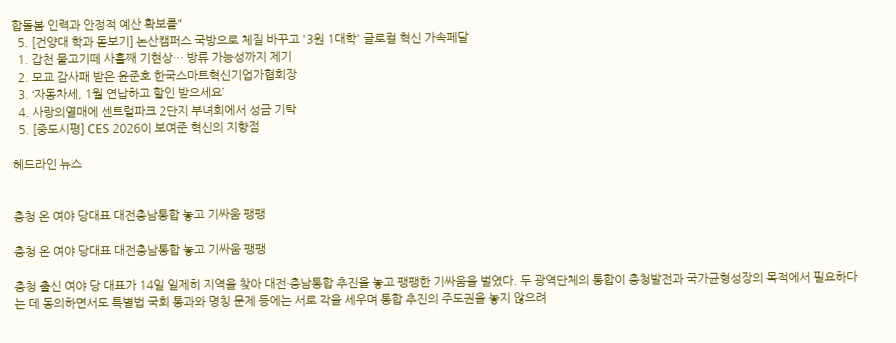합돌봄 인력과 안정적 예산 확보를"
  5. [건양대 학과 돋보기] 논산캠퍼스 국방으로 체질 바꾸고 '3원 1대학' 글로컬 혁신 가속페달
  1. 갑천 물고기떼 사흘째 기현상… 방류 가능성까지 제기
  2. 모교 감사패 받은 윤준호 한국스마트혁신기업가협회장
  3. ‘자동차세, 1월 연납하고 할인 받으세요’
  4. 사랑의열매에 센트럴파크 2단지 부녀회에서 성금 기탁
  5. [중도시평] CES 2026이 보여준 혁신의 지향점

헤드라인 뉴스


충청 온 여야 당대표 대전충남통합 놓고 기싸움 팽팽

충청 온 여야 당대표 대전충남통합 놓고 기싸움 팽팽

충청 출신 여야 당 대표가 14일 일제히 지역을 찾아 대전·충남통합 추진을 놓고 팽팽한 기싸움을 벌였다. 두 광역단체의 통합이 충청발전과 국가균형성장의 목적에서 필요하다는 데 동의하면서도 특별법 국회 통과와 명칭 문제 등에는 서로 각을 세우며 통합 추진의 주도권을 놓지 않으려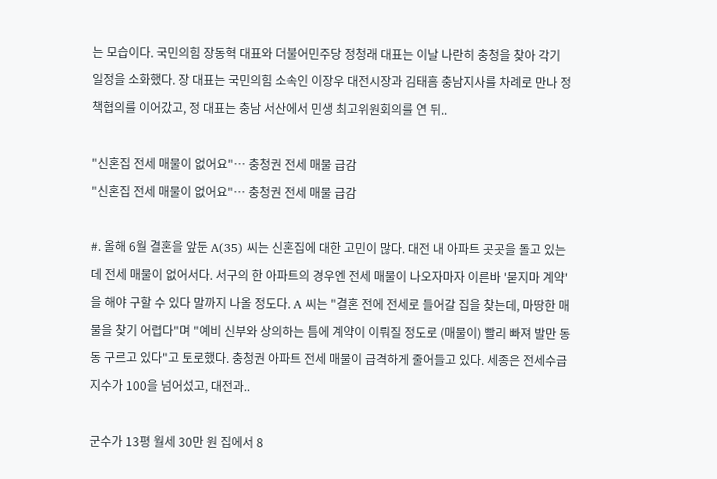는 모습이다. 국민의힘 장동혁 대표와 더불어민주당 정청래 대표는 이날 나란히 충청을 찾아 각기 일정을 소화했다. 장 대표는 국민의힘 소속인 이장우 대전시장과 김태흠 충남지사를 차례로 만나 정책협의를 이어갔고, 정 대표는 충남 서산에서 민생 최고위원회의를 연 뒤..

"신혼집 전세 매물이 없어요"… 충청권 전세 매물 급감
"신혼집 전세 매물이 없어요"… 충청권 전세 매물 급감

#. 올해 6월 결혼을 앞둔 A(35) 씨는 신혼집에 대한 고민이 많다. 대전 내 아파트 곳곳을 돌고 있는데 전세 매물이 없어서다. 서구의 한 아파트의 경우엔 전세 매물이 나오자마자 이른바 '묻지마 계약'을 해야 구할 수 있다 말까지 나올 정도다. A 씨는 "결혼 전에 전세로 들어갈 집을 찾는데, 마땅한 매물을 찾기 어렵다"며 "예비 신부와 상의하는 틈에 계약이 이뤄질 정도로 (매물이) 빨리 빠져 발만 동동 구르고 있다"고 토로했다. 충청권 아파트 전세 매물이 급격하게 줄어들고 있다. 세종은 전세수급지수가 100을 넘어섰고, 대전과..

군수가 13평 월세 30만 원 집에서 8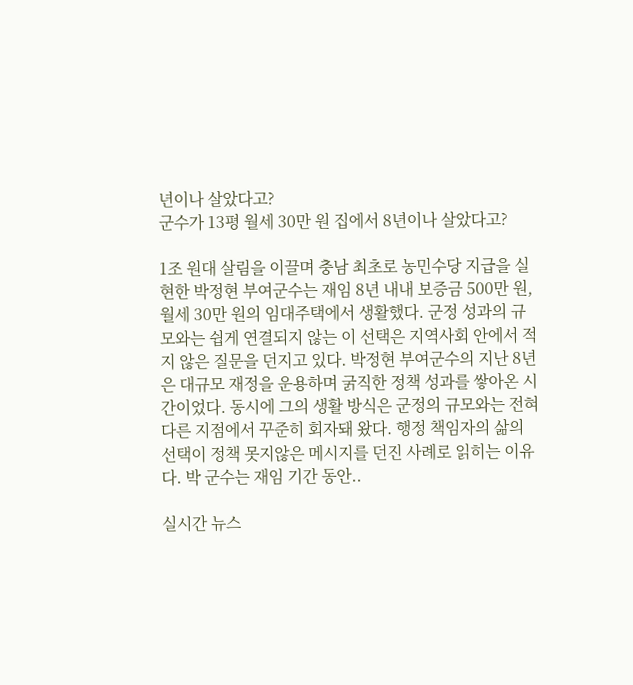년이나 살았다고?
군수가 13평 월세 30만 원 집에서 8년이나 살았다고?

1조 원대 살림을 이끌며 충남 최초로 농민수당 지급을 실현한 박정현 부여군수는 재임 8년 내내 보증금 500만 원, 월세 30만 원의 임대주택에서 생활했다. 군정 성과의 규모와는 쉽게 연결되지 않는 이 선택은 지역사회 안에서 적지 않은 질문을 던지고 있다. 박정현 부여군수의 지난 8년은 대규모 재정을 운용하며 굵직한 정책 성과를 쌓아온 시간이었다. 동시에 그의 생활 방식은 군정의 규모와는 전혀 다른 지점에서 꾸준히 회자돼 왔다. 행정 책임자의 삶의 선택이 정책 못지않은 메시지를 던진 사례로 읽히는 이유다. 박 군수는 재임 기간 동안..

실시간 뉴스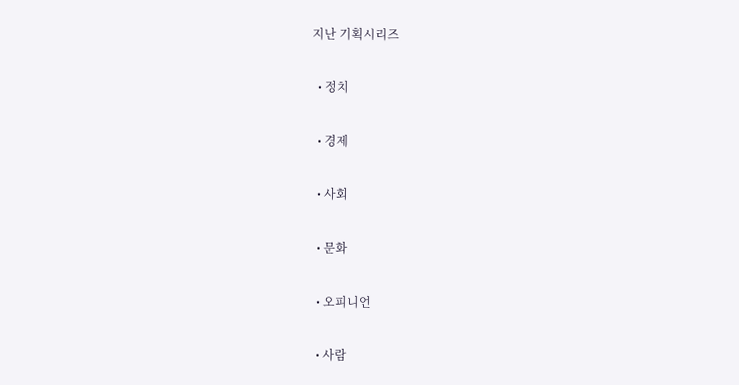지난 기획시리즈

  • 정치

  • 경제

  • 사회

  • 문화

  • 오피니언

  • 사람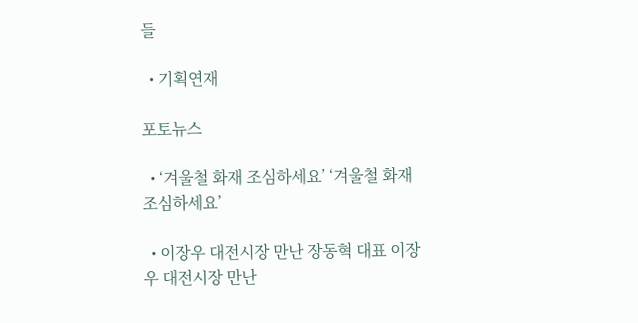들

  • 기획연재

포토뉴스

  • ‘겨울철 화재 조심하세요’ ‘겨울철 화재 조심하세요’

  • 이장우 대전시장 만난 장동혁 대표 이장우 대전시장 만난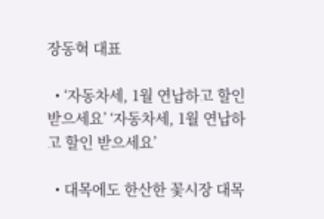장동혁 대표

  • ‘자동차세, 1월 연납하고 할인 받으세요’ ‘자동차세, 1월 연납하고 할인 받으세요’

  • 대목에도 한산한 꽃시장 대목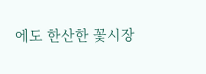에도 한산한 꽃시장